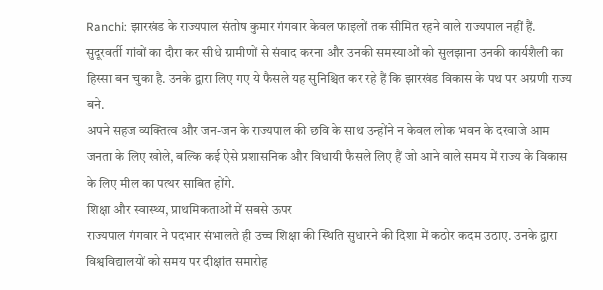Ranchi: झारखंड के राज्यपाल संतोष कुमार गंगवार केवल फाइलों तक सीमित रहने वाले राज्यपाल नहीं हैं. सुदूरवर्ती गांवों का दौरा कर सीधे ग्रामीणों से संवाद करना और उनकी समस्याओं को सुलझाना उनकी कार्यशैली का हिस्सा बन चुका है. उनके द्वारा लिए गए ये फैसले यह सुनिश्चित कर रहे हैं कि झारखंड विकास के पथ पर अग्रणी राज्य बने.
अपने सहज व्यक्तित्व और जन-जन के राज्यपाल की छवि के साथ उन्होंने न केवल लोक भवन के दरवाजे आम जनता के लिए खोले, बल्कि कई ऐसे प्रशासनिक और विधायी फैसले लिए हैं जो आने वाले समय में राज्य के विकास के लिए मील का पत्थर साबित होंगे.
शिक्षा और स्वास्थ्य, प्राथमिकताओं में सबसे ऊपर
राज्यपाल गंगवार ने पदभार संभालते ही उच्च शिक्षा की स्थिति सुधारने की दिशा में कठोर कदम उठाए. उनके द्वारा विश्वविद्यालयों को समय पर दीक्षांत समारोह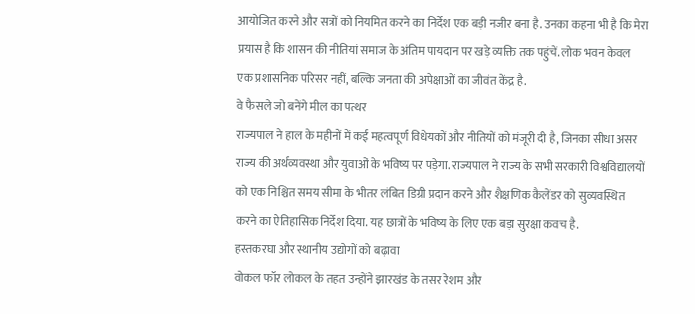आयोजित करने और सत्रों को नियमित करने का निर्देश एक बड़ी नजीर बना है. उनका कहना भी है कि मेरा प्रयास है कि शासन की नीतियां समाज के अंतिम पायदान पर खड़े व्यक्ति तक पहुंचें. लोक भवन केवल एक प्रशासनिक परिसर नहीं, बल्कि जनता की अपेक्षाओं का जीवंत केंद्र है.
वे फैसले जो बनेंगे मील का पत्थर
राज्यपाल ने हाल के महीनों में कई महत्वपूर्ण विधेयकों और नीतियों को मंजूरी दी है, जिनका सीधा असर राज्य की अर्थव्यवस्था और युवाओं के भविष्य पर पड़ेगा. राज्यपाल ने राज्य के सभी सरकारी विश्वविद्यालयों को एक निश्चित समय सीमा के भीतर लंबित डिग्री प्रदान करने और शैक्षणिक कैलेंडर को सुव्यवस्थित करने का ऐतिहासिक निर्देश दिया. यह छात्रों के भविष्य के लिए एक बड़ा सुरक्षा कवच है.
हस्तकरघा और स्थानीय उद्योगों को बढ़ावा
वोकल फॉर लोकल के तहत उन्होंने झारखंड के तसर रेशम और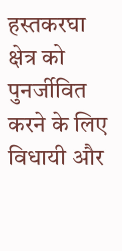हस्तकरघा क्षेत्र को पुनर्जीवित करने के लिए विधायी और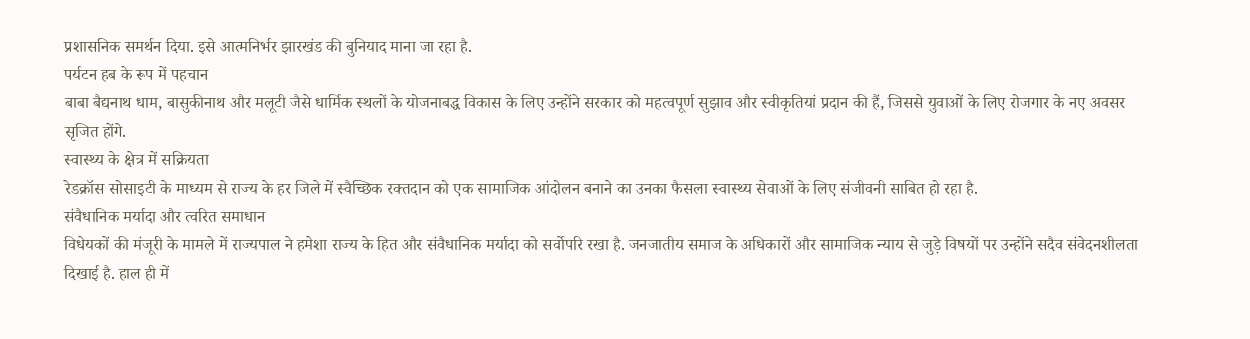प्रशासनिक समर्थन दिया. इसे आत्मनिर्भर झारखंड की बुनियाद माना जा रहा है.
पर्यटन हब के रूप में पहचान
बाबा बैद्यनाथ धाम, बासुकीनाथ और मलूटी जैसे धार्मिक स्थलों के योजनाबद्ध विकास के लिए उन्होंने सरकार को महत्वपूर्ण सुझाव और स्वीकृतियां प्रदान की हैं, जिससे युवाओं के लिए रोजगार के नए अवसर सृजित होंगे.
स्वास्थ्य के क्षेत्र में सक्रियता
रेडक्रॉस सोसाइटी के माध्यम से राज्य के हर जिले में स्वैच्छिक रक्तदान को एक सामाजिक आंदोलन बनाने का उनका फैसला स्वास्थ्य सेवाओं के लिए संजीवनी साबित हो रहा है.
संवैधानिक मर्यादा और त्वरित समाधान
विधेयकों की मंजूरी के मामले में राज्यपाल ने हमेशा राज्य के हित और संवैधानिक मर्यादा को सर्वोपरि रखा है. जनजातीय समाज के अधिकारों और सामाजिक न्याय से जुड़े विषयों पर उन्होंने सदैव संवेदनशीलता दिखाई है. हाल ही में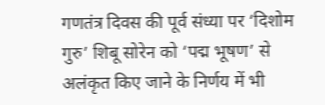गणतंत्र दिवस की पूर्व संध्या पर ‘दिशोम गुरु’ शिबू सोरेन को ‘पद्म भूषण’ से अलंकृत किए जाने के निर्णय में भी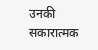उनकी सकारात्मक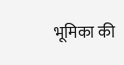भूमिका की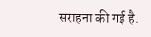सराहना की गई है.